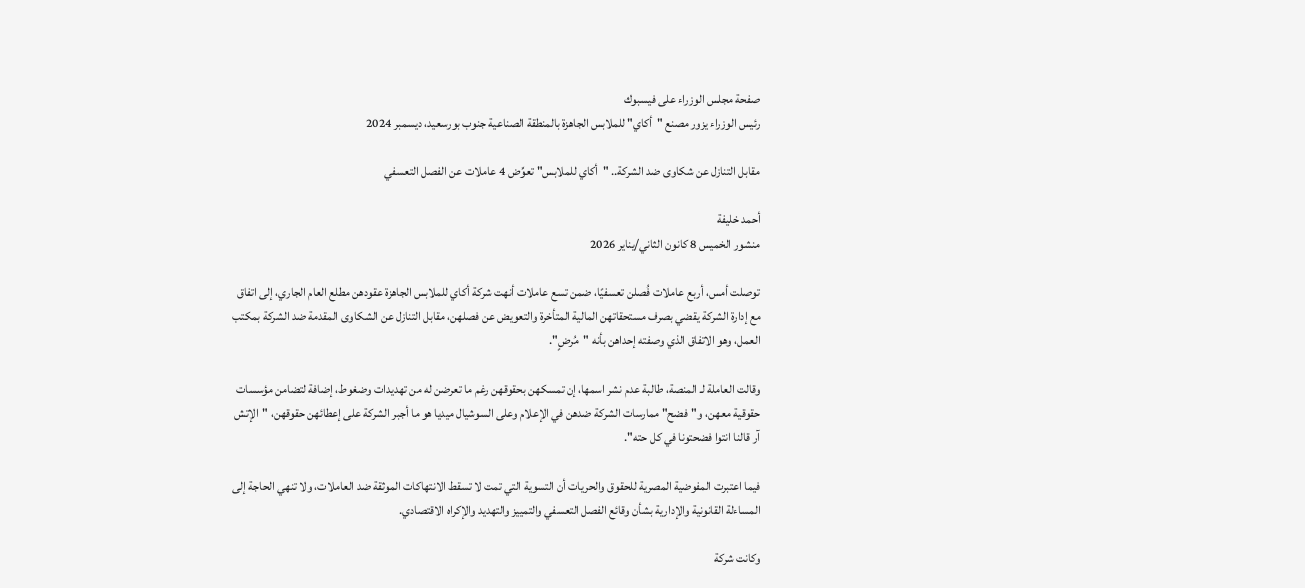صفحة مجلس الوزراء على فيسبوك
رئيس الوزراء يزور مصنع "أكاي" للملابس الجاهزة بالمنطقة الصناعية جنوب بورسعيد، ديسمبر 2024

مقابل التنازل عن شكاوى ضد الشركة.. "أكاي للملابس" تعوِّض 4 عاملات عن الفصل التعسفي

أحمد خليفة
منشور الخميس 8 كانون الثاني/يناير 2026

توصلت أمس، أربع عاملات فُصلن تعسفيًا، ضمن تسع عاملات أنهت شركة أكاي للملابس الجاهزة عقودهن مطلع العام الجاري، إلى اتفاق مع إدارة الشركة يقضي بصرف مستحقاتهن المالية المتأخرة والتعويض عن فصلهن، مقابل التنازل عن الشكاوى المقدمة ضد الشركة بمكتب العمل، وهو الاتفاق الذي وصفته إحداهن بأنه "مُرضٍ".

وقالت العاملة لـ المنصة، طالبة عدم نشر اسمها، إن تمسكهن بحقوقهن رغم ما تعرضن له من تهديدات وضغوط، إضافة لتضامن مؤسسات حقوقية معهن، و"فضح" ممارسات الشركة ضدهن في الإعلام وعلى السوشيال ميديا هو ما أجبر الشركة على إعطائهن حقوقهن، "الإتش آر قالنا انتوا فضحتونا في كل حته".

فيما اعتبرت المفوضية المصرية للحقوق والحريات أن التسوية التي تمت لا تسقط الانتهاكات الموثقة ضد العاملات، ولا تنهي الحاجة إلى المساءلة القانونية والإدارية بشأن وقائع الفصل التعسفي والتمييز والتهديد والإكراه الاقتصادي.

وكانت شركة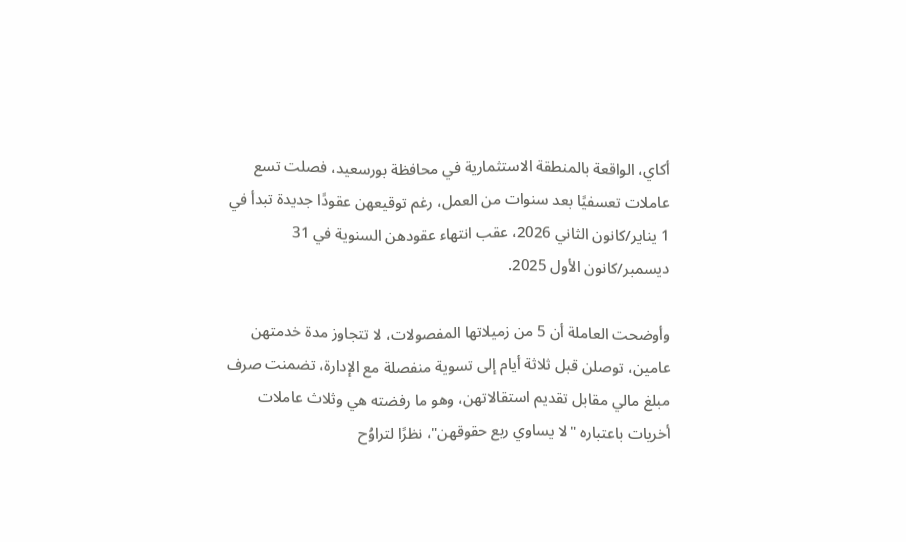أكاي، الواقعة بالمنطقة الاستثمارية في محافظة بورسعيد، فصلت تسع عاملات تعسفيًا بعد سنوات من العمل، رغم توقيعهن عقودًا جديدة تبدأ في 1 يناير/كانون الثاني 2026، عقب انتهاء عقودهن السنوية في 31 ديسمبر/كانون الأول 2025.

وأوضحت العاملة أن 5 من زميلاتها المفصولات، لا تتجاوز مدة خدمتهن عامين، توصلن قبل ثلاثة أيام إلى تسوية منفصلة مع الإدارة، تضمنت صرف مبلغ مالي مقابل تقديم استقالاتهن، وهو ما رفضته هي وثلاث عاملات أخريات باعتباره "لا يساوي ربع حقوقهن"، نظرًا لتراوُح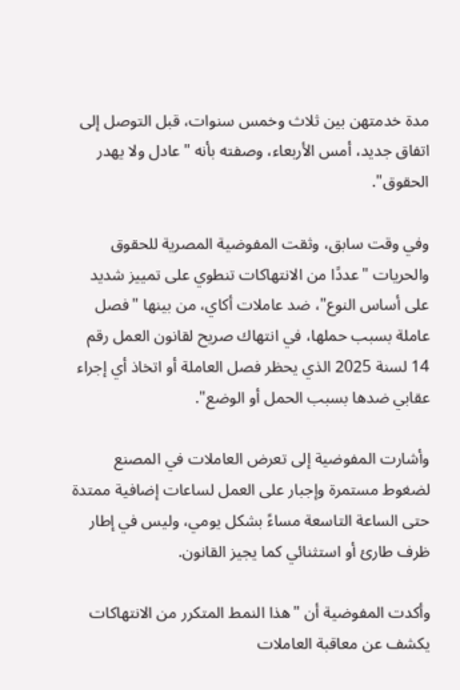مدة خدمتهن بين ثلاث وخمس سنوات، قبل التوصل إلى اتفاق جديد، أمس الأربعاء، وصفته بأنه "عادل ولا يهدر الحقوق".

وفي وقت سابق، وثقت المفوضية المصرية للحقوق والحريات "عددًا من الانتهاكات تنطوي على تمييز شديد على أساس النوع"، ضد عاملات أكاي، من بينها "فصل عاملة بسبب حملها، في انتهاك صريح لقانون العمل رقم 14 لسنة 2025 الذي يحظر فصل العاملة أو اتخاذ أي إجراء عقابي ضدها بسبب الحمل أو الوضع".

وأشارت المفوضية إلى تعرض العاملات في المصنع لضغوط مستمرة وإجبار على العمل لساعات إضافية ممتدة حتى الساعة التاسعة مساءً بشكل يومي، وليس في إطار ظرف طارئ أو استثنائي كما يجيز القانون.

وأكدت المفوضية أن "هذا النمط المتكرر من الانتهاكات يكشف عن معاقبة العاملات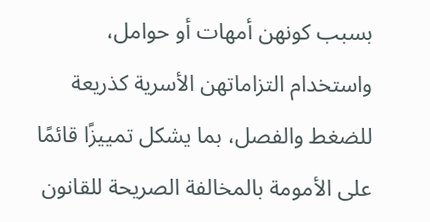بسبب كونهن أمهات أو حوامل، واستخدام التزاماتهن الأسرية كذريعة للضغط والفصل، بما يشكل تمييزًا قائمًا على الأمومة بالمخالفة الصريحة للقانون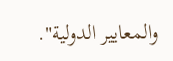والمعايير الدولية".